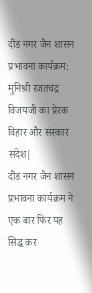दौंड नगर जैन शासन प्रभावना कार्यक्रम: मुनिश्री रजतचंद्र विजयजी का प्रेरक विहार और संस्कार संदेश|
दौंड नगर जैन शासन प्रभावना कार्यक्रम ने एक बार फिर यह सिद्ध कर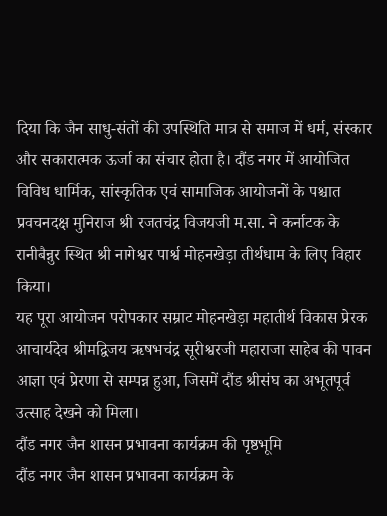दिया कि जैन साधु-संतों की उपस्थिति मात्र से समाज में धर्म, संस्कार और सकारात्मक ऊर्जा का संचार होता है। दौंड नगर में आयोजित विविध धार्मिक, सांस्कृतिक एवं सामाजिक आयोजनों के पश्चात प्रवचनदक्ष मुनिराज श्री रजतचंद्र विजयजी म.सा. ने कर्नाटक के रानीबैन्नुर स्थित श्री नागेश्वर पार्श्व मोहनखेड़ा तीर्थधाम के लिए विहार किया।
यह पूरा आयोजन परोपकार सम्राट मोहनखेड़ा महातीर्थ विकास प्रेरक आचार्यदेव श्रीमद्विजय ऋषभचंद्र सूरीश्वरजी महाराजा साहेब की पावन आज्ञा एवं प्रेरणा से सम्पन्न हुआ, जिसमें दौंड श्रीसंघ का अभूतपूर्व उत्साह देखने को मिला।
दौंड नगर जैन शासन प्रभावना कार्यक्रम की पृष्ठभूमि
दौंड नगर जैन शासन प्रभावना कार्यक्रम के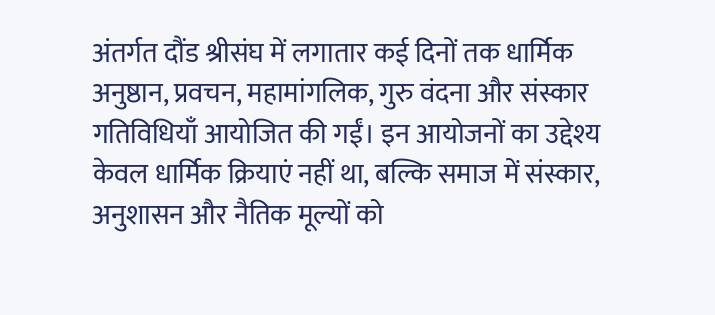अंतर्गत दौंड श्रीसंघ में लगातार कई दिनों तक धार्मिक अनुष्ठान, प्रवचन, महामांगलिक, गुरु वंदना और संस्कार गतिविधियाँ आयोजित की गईं। इन आयोजनों का उद्देश्य केवल धार्मिक क्रियाएं नहीं था, बल्कि समाज में संस्कार, अनुशासन और नैतिक मूल्यों को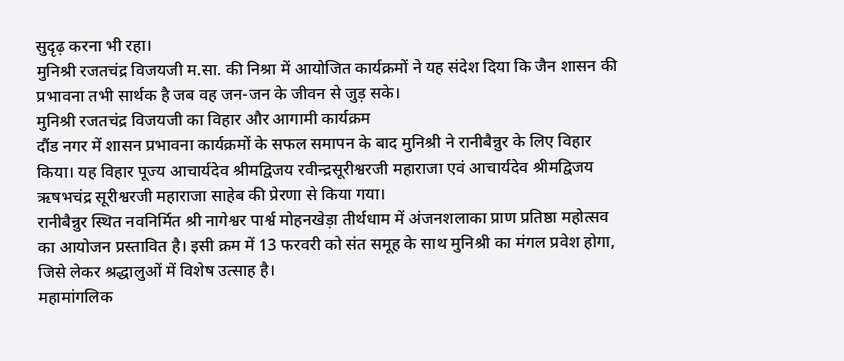सुदृढ़ करना भी रहा।
मुनिश्री रजतचंद्र विजयजी म.सा. की निश्रा में आयोजित कार्यक्रमों ने यह संदेश दिया कि जैन शासन की प्रभावना तभी सार्थक है जब वह जन-जन के जीवन से जुड़ सके।
मुनिश्री रजतचंद्र विजयजी का विहार और आगामी कार्यक्रम
दौंड नगर में शासन प्रभावना कार्यक्रमों के सफल समापन के बाद मुनिश्री ने रानीबैन्नुर के लिए विहार किया। यह विहार पूज्य आचार्यदेव श्रीमद्विजय रवीन्द्रसूरीश्वरजी महाराजा एवं आचार्यदेव श्रीमद्विजय ऋषभचंद्र सूरीश्वरजी महाराजा साहेब की प्रेरणा से किया गया।
रानीबैन्नुर स्थित नवनिर्मित श्री नागेश्वर पार्श्व मोहनखेड़ा तीर्थधाम में अंजनशलाका प्राण प्रतिष्ठा महोत्सव का आयोजन प्रस्तावित है। इसी क्रम में 13 फरवरी को संत समूह के साथ मुनिश्री का मंगल प्रवेश होगा, जिसे लेकर श्रद्धालुओं में विशेष उत्साह है।
महामांगलिक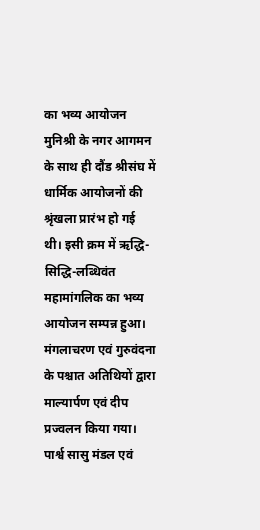का भव्य आयोजन
मुनिश्री के नगर आगमन के साथ ही दौंड श्रीसंघ में धार्मिक आयोजनों की श्रृंखला प्रारंभ हो गई थी। इसी क्रम में ऋद्धि-सिद्धि-लब्धिवंत महामांगलिक का भव्य आयोजन सम्पन्न हुआ।
मंगलाचरण एवं गुरुवंदना के पश्चात अतिथियों द्वारा माल्यार्पण एवं दीप प्रज्वलन किया गया। पार्श्व सासु मंडल एवं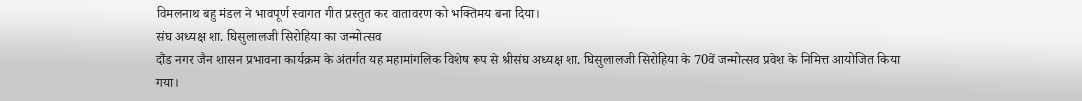विमलनाथ बहु मंडल ने भावपूर्ण स्वागत गीत प्रस्तुत कर वातावरण को भक्तिमय बना दिया।
संघ अध्यक्ष शा. घिसुलालजी सिरोहिया का जन्मोत्सव
दौंड नगर जैन शासन प्रभावना कार्यक्रम के अंतर्गत यह महामांगलिक विशेष रूप से श्रीसंघ अध्यक्ष शा. घिसुलालजी सिरोहिया के 70वें जन्मोत्सव प्रवेश के निमित्त आयोजित किया गया।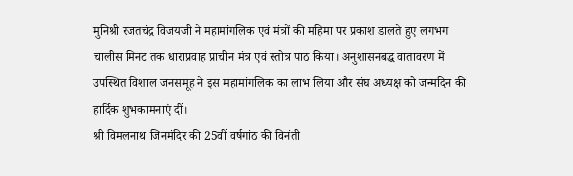मुनिश्री रजतचंद्र विजयजी ने महामांगलिक एवं मंत्रों की महिमा पर प्रकाश डालते हुए लगभग चालीस मिनट तक धाराप्रवाह प्राचीन मंत्र एवं स्तोत्र पाठ किया। अनुशासनबद्ध वातावरण में उपस्थित विशाल जनसमूह ने इस महामांगलिक का लाभ लिया और संघ अध्यक्ष को जन्मदिन की हार्दिक शुभकामनाएं दीं।
श्री विमलनाथ जिनमंदिर की 25वीं वर्षगांठ की विनंती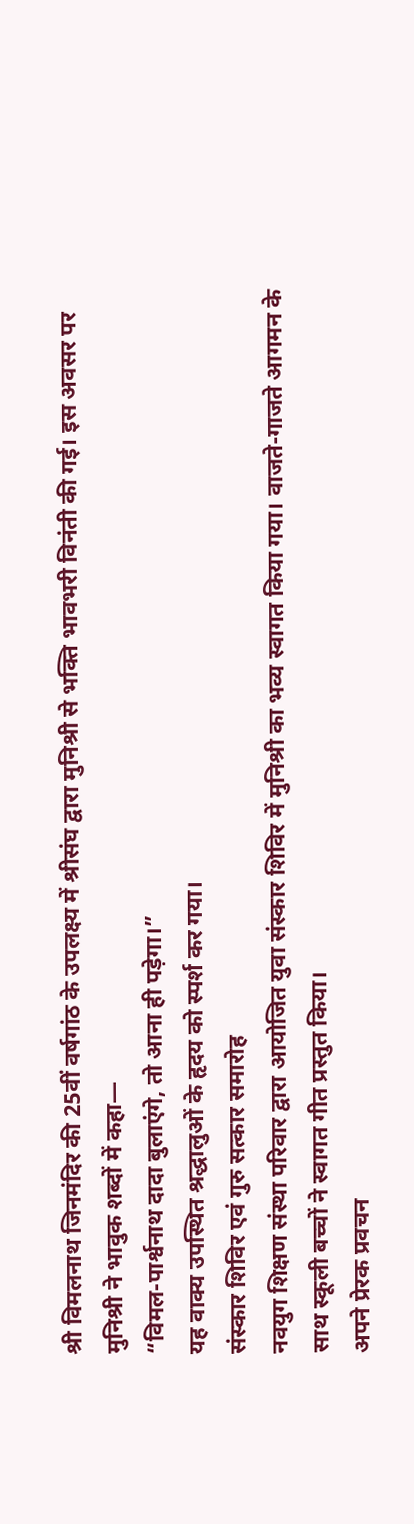श्री विमलनाथ जिनमंदिर की 25वीं वर्षगांठ के उपलक्ष्य में श्रीसंघ द्वारा मुनिश्री से भक्ति भावभरी विनंती की गई। इस अवसर पर मुनिश्री ने भावुक शब्दों में कहा—
“विमल-पार्श्वनाथ दादा बुलाएंगे, तो आना ही पड़ेगा।”
यह वाक्य उपस्थित श्रद्धालुओं के हृदय को स्पर्श कर गया।
संस्कार शिविर एवं गुरु सत्कार समारोह
नवयुग शिक्षण संस्था परिवार द्वारा आयोजित युवा संस्कार शिविर में मुनिश्री का भव्य स्वागत किया गया। वाजते-गाजते आगमन के साथ स्कूली बच्चों ने स्वागत गीत प्रस्तुत किया।
अपने प्रेरक प्रवचन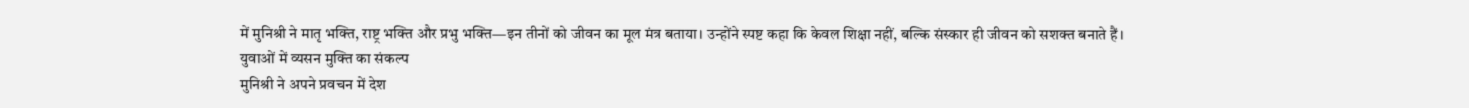में मुनिश्री ने मातृ भक्ति, राष्ट्र भक्ति और प्रभु भक्ति—इन तीनों को जीवन का मूल मंत्र बताया। उन्होंने स्पष्ट कहा कि केवल शिक्षा नहीं, बल्कि संस्कार ही जीवन को सशक्त बनाते हैं।
युवाओं में व्यसन मुक्ति का संकल्प
मुनिश्री ने अपने प्रवचन में देश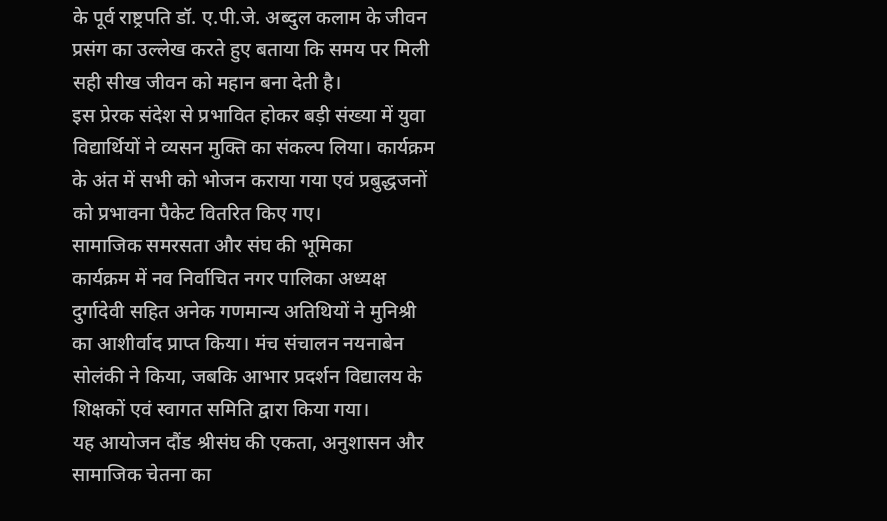के पूर्व राष्ट्रपति डॉ. ए.पी.जे. अब्दुल कलाम के जीवन प्रसंग का उल्लेख करते हुए बताया कि समय पर मिली सही सीख जीवन को महान बना देती है।
इस प्रेरक संदेश से प्रभावित होकर बड़ी संख्या में युवा विद्यार्थियों ने व्यसन मुक्ति का संकल्प लिया। कार्यक्रम के अंत में सभी को भोजन कराया गया एवं प्रबुद्धजनों को प्रभावना पैकेट वितरित किए गए।
सामाजिक समरसता और संघ की भूमिका
कार्यक्रम में नव निर्वाचित नगर पालिका अध्यक्ष दुर्गादेवी सहित अनेक गणमान्य अतिथियों ने मुनिश्री का आशीर्वाद प्राप्त किया। मंच संचालन नयनाबेन सोलंकी ने किया, जबकि आभार प्रदर्शन विद्यालय के शिक्षकों एवं स्वागत समिति द्वारा किया गया।
यह आयोजन दौंड श्रीसंघ की एकता, अनुशासन और सामाजिक चेतना का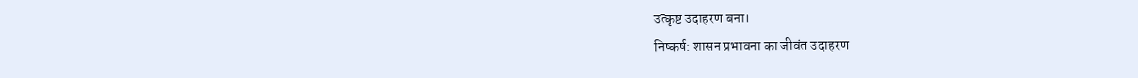उत्कृष्ट उदाहरण बना।
निष्कर्ष: शासन प्रभावना का जीवंत उदाहरण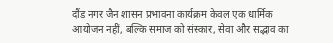दौंड नगर जैन शासन प्रभावना कार्यक्रम केवल एक धार्मिक आयोजन नहीं, बल्कि समाज को संस्कार, सेवा और सद्भाव का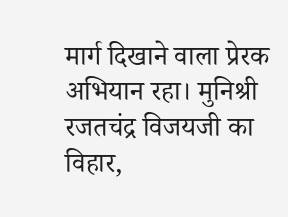मार्ग दिखाने वाला प्रेरक अभियान रहा। मुनिश्री रजतचंद्र विजयजी का विहार,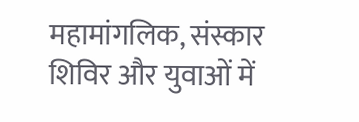महामांगलिक, संस्कार शिविर और युवाओं में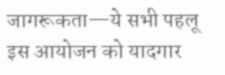जागरूकता—ये सभी पहलू इस आयोजन को यादगार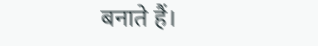बनाते हैं।